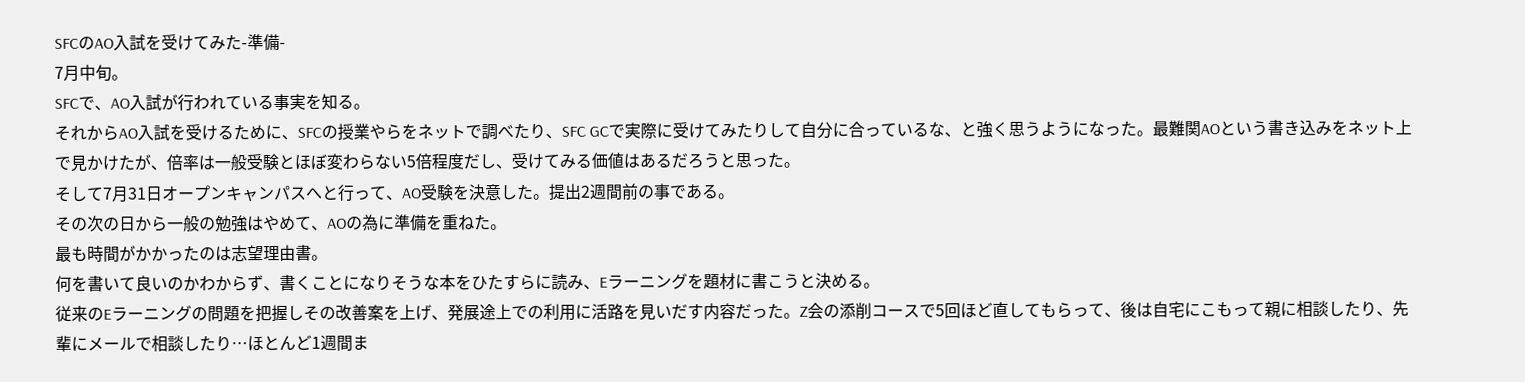SFCのAO入試を受けてみた-準備-
7月中旬。
SFCで、AO入試が行われている事実を知る。
それからAO入試を受けるために、SFCの授業やらをネットで調べたり、SFC GCで実際に受けてみたりして自分に合っているな、と強く思うようになった。最難関AOという書き込みをネット上で見かけたが、倍率は一般受験とほぼ変わらない5倍程度だし、受けてみる価値はあるだろうと思った。
そして7月31日オープンキャンパスへと行って、AO受験を決意した。提出2週間前の事である。
その次の日から一般の勉強はやめて、AOの為に準備を重ねた。
最も時間がかかったのは志望理由書。
何を書いて良いのかわからず、書くことになりそうな本をひたすらに読み、Eラーニングを題材に書こうと決める。
従来のEラーニングの問題を把握しその改善案を上げ、発展途上での利用に活路を見いだす内容だった。Z会の添削コースで5回ほど直してもらって、後は自宅にこもって親に相談したり、先輩にメールで相談したり…ほとんど1週間ま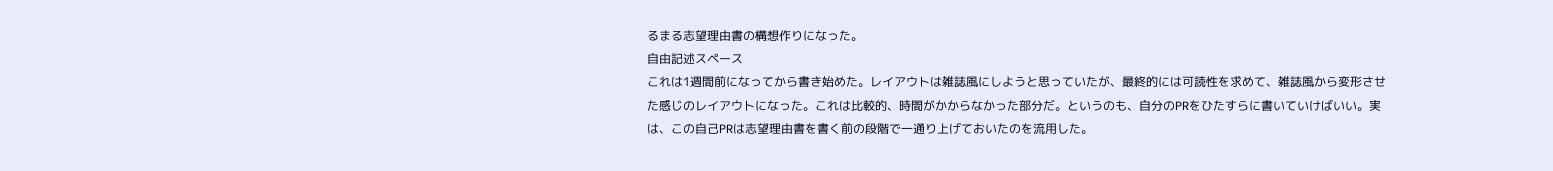るまる志望理由書の構想作りになった。
自由記述スペース
これは1週間前になってから書き始めた。レイアウトは雑誌風にしようと思っていたが、最終的には可読性を求めて、雑誌風から変形させた感じのレイアウトになった。これは比較的、時間がかからなかった部分だ。というのも、自分のPRをひたすらに書いていけばいい。実は、この自己PRは志望理由書を書く前の段階で一通り上げておいたのを流用した。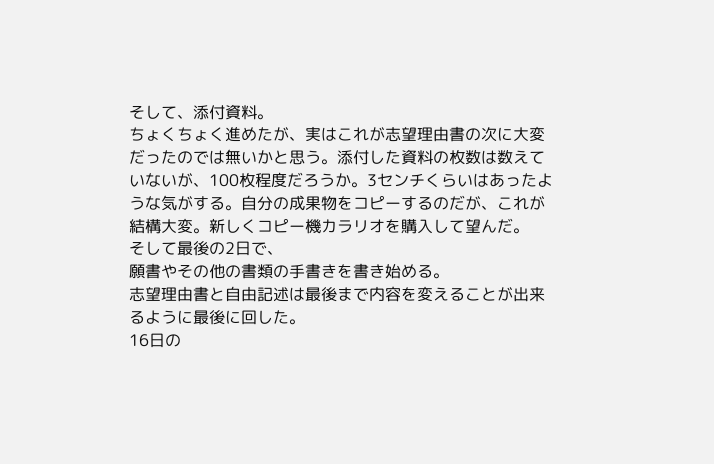そして、添付資料。
ちょくちょく進めたが、実はこれが志望理由書の次に大変だったのでは無いかと思う。添付した資料の枚数は数えていないが、100枚程度だろうか。3センチくらいはあったような気がする。自分の成果物をコピーするのだが、これが結構大変。新しくコピー機カラリオを購入して望んだ。
そして最後の2日で、
願書やその他の書類の手書きを書き始める。
志望理由書と自由記述は最後まで内容を変えることが出来るように最後に回した。
16日の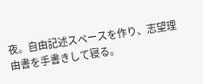夜。自由記述スペースを作り、志望理由書を手書きして寝る。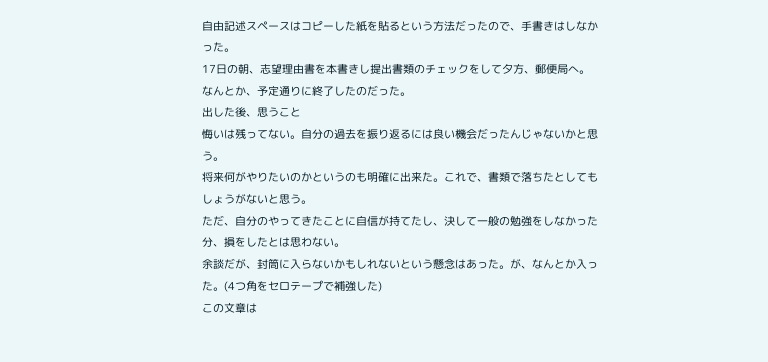自由記述スペースはコピーした紙を貼るという方法だったので、手書きはしなかった。
17日の朝、志望理由書を本書きし提出書類のチェックをして夕方、郵便局へ。
なんとか、予定通りに終了したのだった。
出した後、思うこと
悔いは残ってない。自分の過去を振り返るには良い機会だったんじゃないかと思う。
将来何がやりたいのかというのも明確に出来た。これで、書類で落ちたとしてもしょうがないと思う。
ただ、自分のやってきたことに自信が持てたし、決して一般の勉強をしなかった分、損をしたとは思わない。
余談だが、封筒に入らないかもしれないという懸念はあった。が、なんとか入った。(4つ角をセロテープで補強した)
この文章は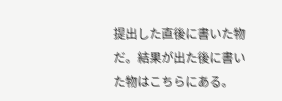提出した直後に書いた物だ。結果が出た後に書いた物はこちらにある。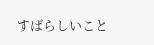すばらしいこと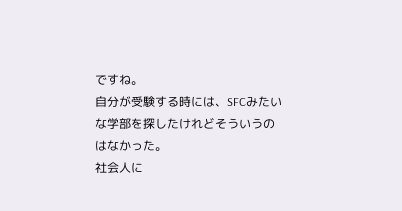ですね。
自分が受験する時には、SFCみたいな学部を探したけれどそういうのはなかった。
社会人に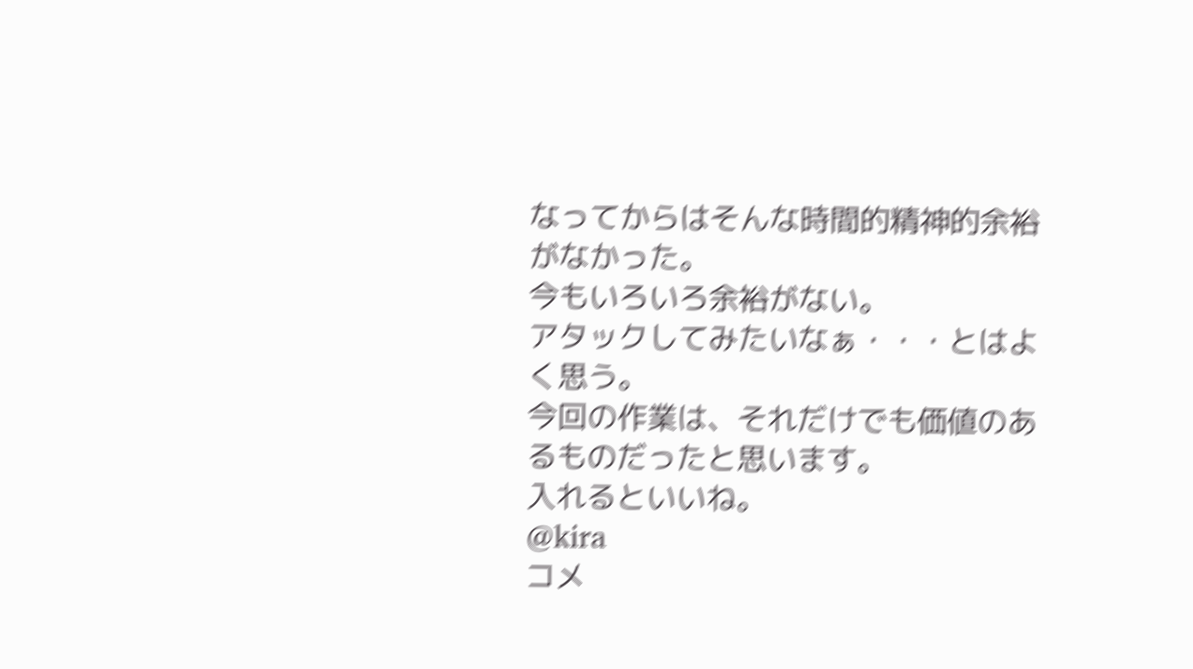なってからはそんな時間的精神的余裕がなかった。
今もいろいろ余裕がない。
アタックしてみたいなぁ・・・とはよく思う。
今回の作業は、それだけでも価値のあるものだったと思います。
入れるといいね。
@kira
コメ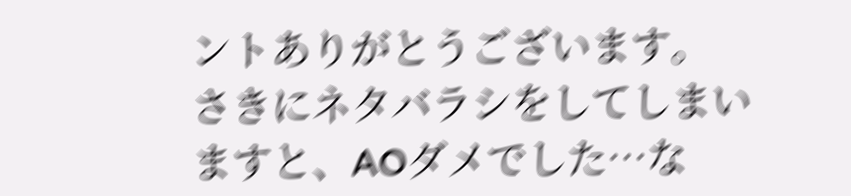ントありがとうございます。
さきにネタバラシをしてしまいますと、AOダメでした…な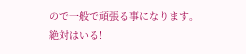ので一般で頑張る事になります。
絶対はいる!